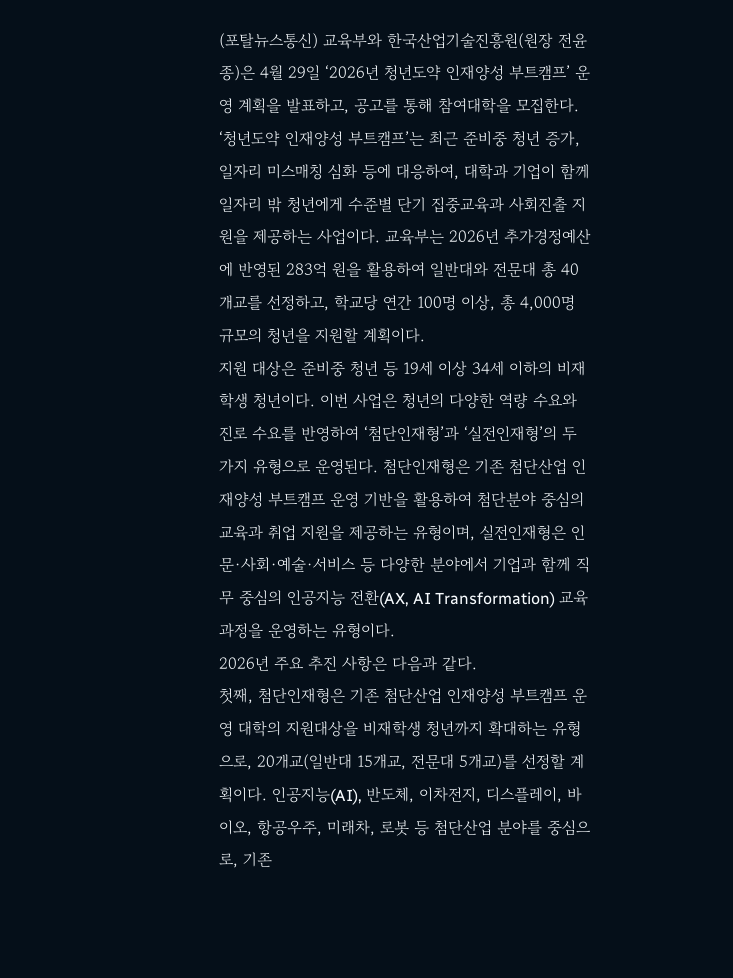(포탈뉴스통신) 교육부와 한국산업기술진흥원(원장 전윤종)은 4월 29일 ‘2026년 청년도약 인재양성 부트캠프’ 운영 계획을 발표하고, 공고를 통해 참여대학을 모집한다.
‘청년도약 인재양성 부트캠프’는 최근 준비중 청년 증가, 일자리 미스매칭 심화 등에 대응하여, 대학과 기업이 함께 일자리 밖 청년에게 수준별 단기 집중교육과 사회진출 지원을 제공하는 사업이다. 교육부는 2026년 추가경정예산에 반영된 283억 원을 활용하여 일반대와 전문대 총 40개교를 선정하고, 학교당 연간 100명 이상, 총 4,000명 규모의 청년을 지원할 계획이다.
지원 대상은 준비중 청년 등 19세 이상 34세 이하의 비재학생 청년이다. 이번 사업은 청년의 다양한 역량 수요와 진로 수요를 반영하여 ‘첨단인재형’과 ‘실전인재형’의 두 가지 유형으로 운영된다. 첨단인재형은 기존 첨단산업 인재양성 부트캠프 운영 기반을 활용하여 첨단분야 중심의 교육과 취업 지원을 제공하는 유형이며, 실전인재형은 인문·사회·예술·서비스 등 다양한 분야에서 기업과 함께 직무 중심의 인공지능 전환(AX, AI Transformation) 교육과정을 운영하는 유형이다.
2026년 주요 추진 사항은 다음과 같다.
첫째, 첨단인재형은 기존 첨단산업 인재양성 부트캠프 운영 대학의 지원대상을 비재학생 청년까지 확대하는 유형으로, 20개교(일반대 15개교, 전문대 5개교)를 선정할 계획이다. 인공지능(AI), 반도체, 이차전지, 디스플레이, 바이오, 항공우주, 미래차, 로봇 등 첨단산업 분야를 중심으로, 기존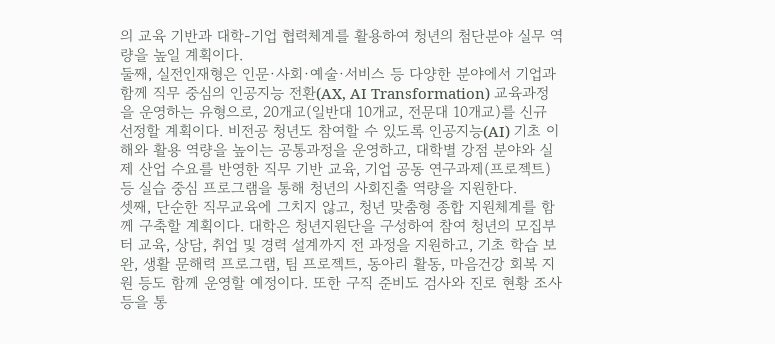의 교육 기반과 대학-기업 협력체계를 활용하여 청년의 첨단분야 실무 역량을 높일 계획이다.
둘째, 실전인재형은 인문·사회·예술·서비스 등 다양한 분야에서 기업과 함께 직무 중심의 인공지능 전환(AX, AI Transformation) 교육과정을 운영하는 유형으로, 20개교(일반대 10개교, 전문대 10개교)를 신규 선정할 계획이다. 비전공 청년도 참여할 수 있도록 인공지능(AI) 기초 이해와 활용 역량을 높이는 공통과정을 운영하고, 대학별 강점 분야와 실제 산업 수요를 반영한 직무 기반 교육, 기업 공동 연구과제(프로젝트) 등 실습 중심 프로그램을 통해 청년의 사회진출 역량을 지원한다.
셋째, 단순한 직무교육에 그치지 않고, 청년 맞춤형 종합 지원체계를 함께 구축할 계획이다. 대학은 청년지원단을 구성하여 참여 청년의 모집부터 교육, 상담, 취업 및 경력 설계까지 전 과정을 지원하고, 기초 학습 보완, 생활 문해력 프로그램, 팀 프로젝트, 동아리 활동, 마음건강 회복 지원 등도 함께 운영할 예정이다. 또한 구직 준비도 검사와 진로 현황 조사 등을 통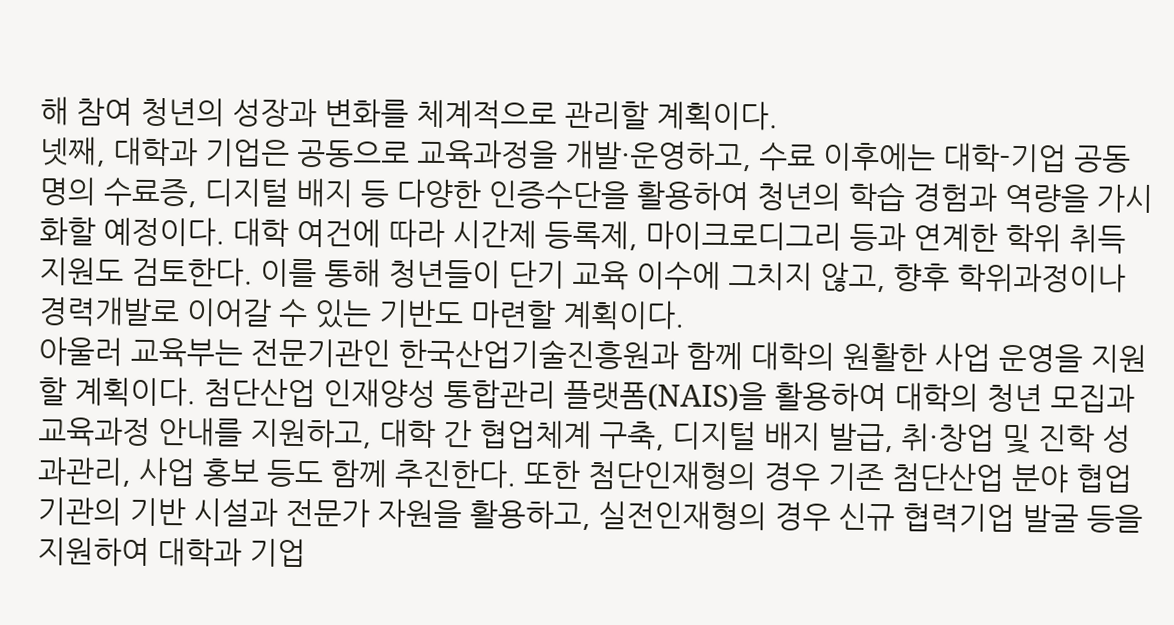해 참여 청년의 성장과 변화를 체계적으로 관리할 계획이다.
넷째, 대학과 기업은 공동으로 교육과정을 개발·운영하고, 수료 이후에는 대학-기업 공동 명의 수료증, 디지털 배지 등 다양한 인증수단을 활용하여 청년의 학습 경험과 역량을 가시화할 예정이다. 대학 여건에 따라 시간제 등록제, 마이크로디그리 등과 연계한 학위 취득 지원도 검토한다. 이를 통해 청년들이 단기 교육 이수에 그치지 않고, 향후 학위과정이나 경력개발로 이어갈 수 있는 기반도 마련할 계획이다.
아울러 교육부는 전문기관인 한국산업기술진흥원과 함께 대학의 원활한 사업 운영을 지원할 계획이다. 첨단산업 인재양성 통합관리 플랫폼(NAIS)을 활용하여 대학의 청년 모집과 교육과정 안내를 지원하고, 대학 간 협업체계 구축, 디지털 배지 발급, 취·창업 및 진학 성과관리, 사업 홍보 등도 함께 추진한다. 또한 첨단인재형의 경우 기존 첨단산업 분야 협업기관의 기반 시설과 전문가 자원을 활용하고, 실전인재형의 경우 신규 협력기업 발굴 등을 지원하여 대학과 기업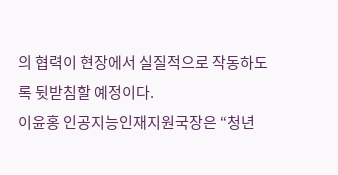의 협력이 현장에서 실질적으로 작동하도록 뒷받침할 예정이다.
이윤홍 인공지능인재지원국장은 “청년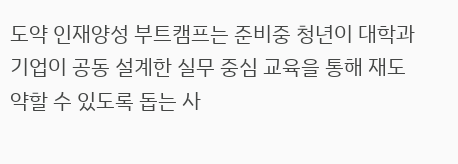도약 인재양성 부트캠프는 준비중 청년이 대학과 기업이 공동 설계한 실무 중심 교육을 통해 재도약할 수 있도록 돕는 사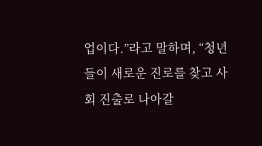업이다.”라고 말하며, “청년들이 새로운 진로를 찾고 사회 진출로 나아갈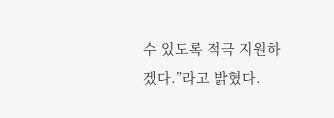수 있도록 적극 지원하겠다.”라고 밝혔다.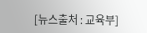[뉴스출처 : 교육부]